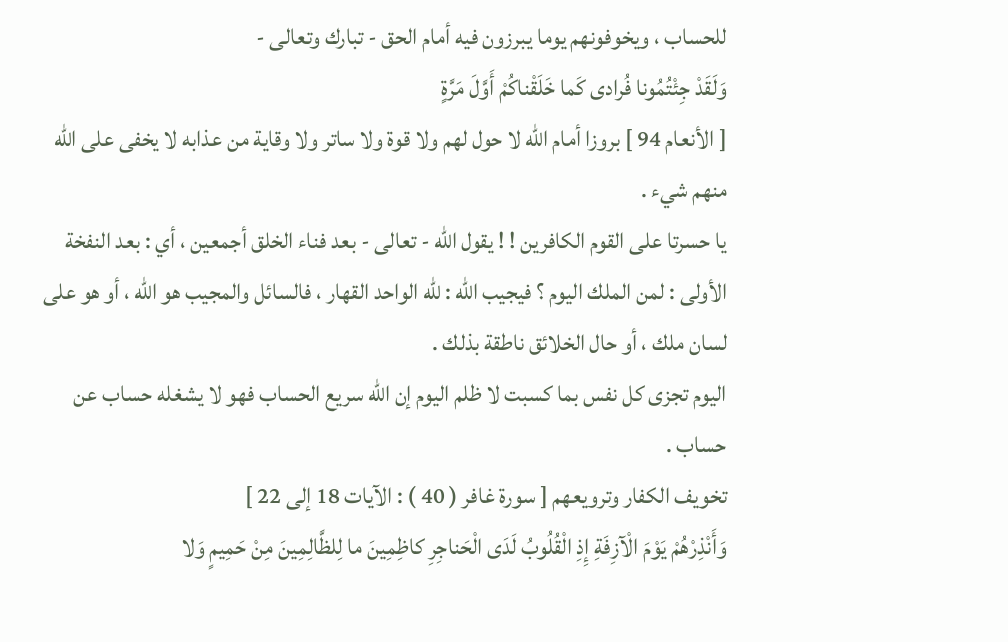للحساب ، ويخوفونهم يوما يبرزون فيه أمام الحق - تبارك وتعالى -
وَلَقَدْ جِئْتُمُونا فُرادى كَما خَلَقْناكُمْ أَوَّلَ مَرَّةٍ
[ الأنعام 94 ] بروزا أمام اللّه لا حول لهم ولا قوة ولا ساتر ولا وقاية من عذابه لا يخفى على اللّه منهم شيء .
يا حسرتا على القوم الكافرين ! ! يقول اللّه - تعالى - بعد فناء الخلق أجمعين ، أي : بعد النفخة الأولى : لمن الملك اليوم ؟ فيجيب اللّه : للّه الواحد القهار ، فالسائل والمجيب هو اللّه ، أو هو على لسان ملك ، أو حال الخلائق ناطقة بذلك .
اليوم تجزى كل نفس بما كسبت لا ظلم اليوم إن اللّه سريع الحساب فهو لا يشغله حساب عن حساب .
تخويف الكفار وترويعهم [ سورة غافر ( 40 ) : الآيات 18 إلى 22 ]
وَأَنْذِرْهُمْ يَوْمَ الْآزِفَةِ إِذِ الْقُلُوبُ لَدَى الْحَناجِرِ كاظِمِينَ ما لِلظَّالِمِينَ مِنْ حَمِيمٍ وَلا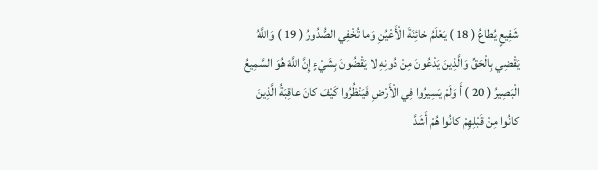شَفِيعٍ يُطاعُ ( 18 ) يَعْلَمُ خائِنَةَ الْأَعْيُنِ وَما تُخْفِي الصُّدُورُ ( 19 ) وَاللَّهُ يَقْضِي بِالْحَقِّ وَالَّذِينَ يَدْعُونَ مِنْ دُونِهِ لا يَقْضُونَ بِشَيْءٍ إِنَّ اللَّهَ هُوَ السَّمِيعُ الْبَصِيرُ ( 20 ) أَ وَلَمْ يَسِيرُوا فِي الْأَرْضِ فَيَنْظُرُوا كَيْفَ كانَ عاقِبَةُ الَّذِينَ كانُوا مِنْ قَبْلِهِمْ كانُوا هُمْ أَشَدَّ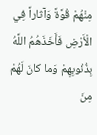مِنْهُمْ قُوَّةً وَآثاراً فِي الْأَرْضِ فَأَخَذَهُمُ اللَّهُ بِذُنُوبِهِمْ وَما كانَ لَهُمْ مِنَ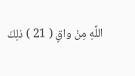اللَّهِ مِنْ واقٍ ( 21 ) ذلِكَ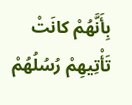بِأَنَّهُمْ كانَتْ تَأْتِيهِمْ رُسُلُهُمْ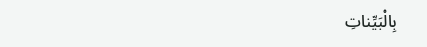بِالْبَيِّناتِ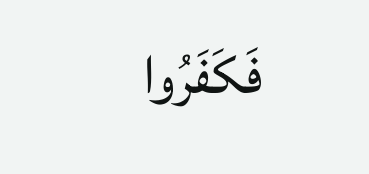فَكَفَرُوا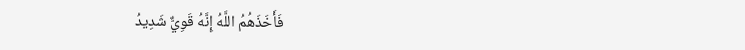فَأَخَذَهُمُ اللَّهُ إِنَّهُ قَوِيٌّ شَدِيدُ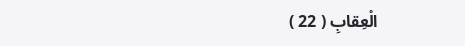الْعِقابِ ( 22 )